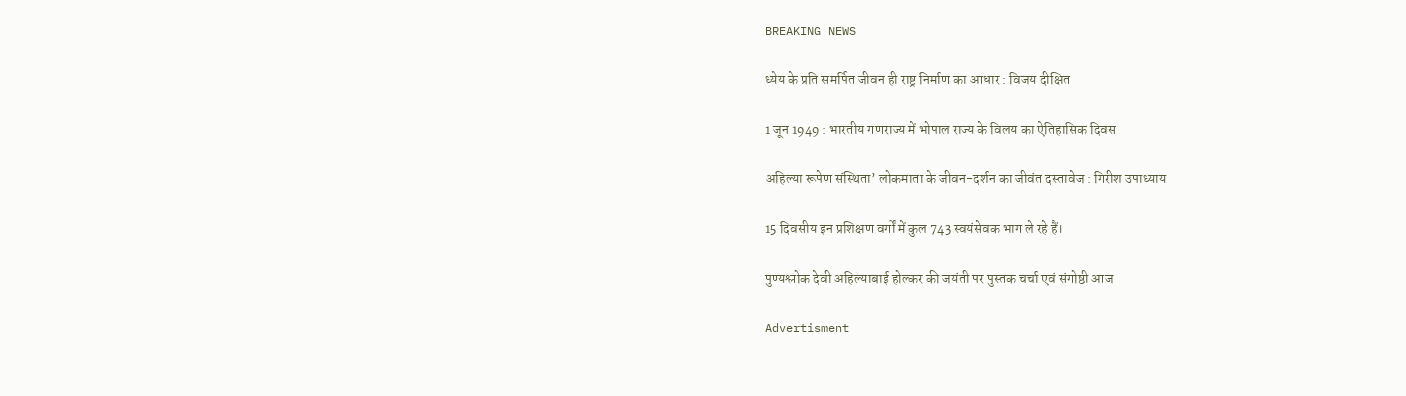BREAKING NEWS

ध्येय के प्रति समर्पित जीवन ही राष्ट्र निर्माण का आधार : विजय दीक्षित

1 जून 1949 : भारतीय गणराज्य में भोपाल राज्य के विलय का ऐतिहासिक दिवस

अहिल्या रूपेण संस्थिता’ लोकमाता के जीवन-दर्शन का जीवंत दस्तावेज : गिरीश उपाध्याय

15 दिवसीय इन प्रशिक्षण वर्गों में कुल 743 स्वयंसेवक भाग ले रहे हैं।

पुण्यश्लोक देवी अहिल्याबाई होल्कर की जयंती पर पुस्तक चर्चा एवं संगोष्ठी आज

Advertisment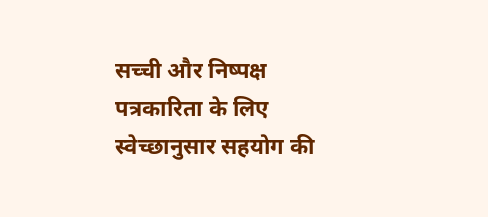सच्ची और निष्पक्ष पत्रकारिता के लिए स्वेच्छानुसार सहयोग की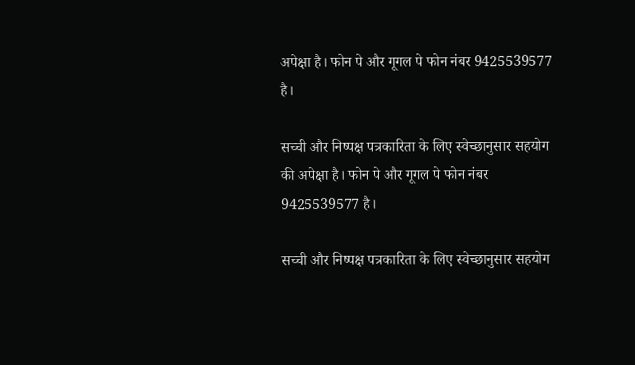अपेक्षा है। फोन पे और गूगल पे फोन नंबर 9425539577 है।

सच्ची और निष्पक्ष पत्रकारिता के लिए स्वेच्छानुसार सहयोग की अपेक्षा है। फोन पे और गूगल पे फोन नंबर 9425539577 है।

सच्ची और निष्पक्ष पत्रकारिता के लिए स्वेच्छानुसार सहयोग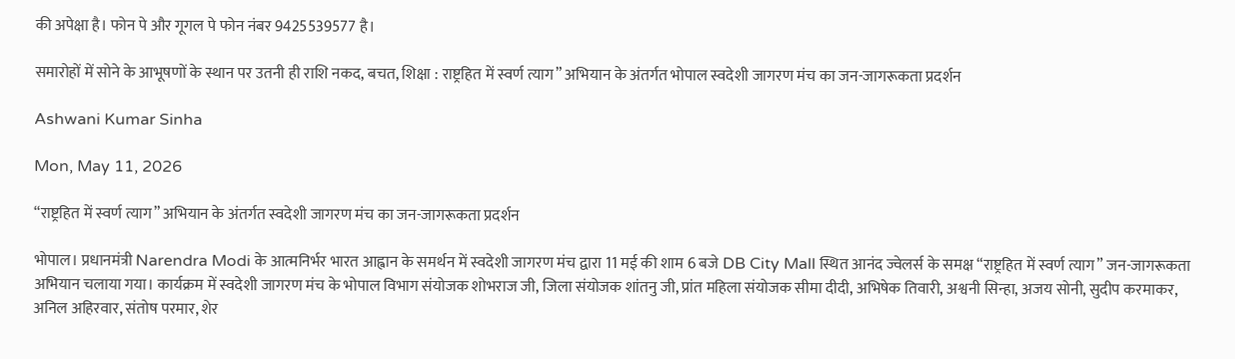की अपेक्षा है। फोन पे और गूगल पे फोन नंबर 9425539577 है।

समारोहों में सोने के आभूषणों के स्थान पर उतनी ही राशि नकद, बचत, शिक्षा : राष्ट्रहित में स्वर्ण त्याग” अभियान के अंतर्गत भोपाल स्वदेशी जागरण मंच का जन-जागरूकता प्रदर्शन

Ashwani Kumar Sinha

Mon, May 11, 2026

“राष्ट्रहित में स्वर्ण त्याग” अभियान के अंतर्गत स्वदेशी जागरण मंच का जन-जागरूकता प्रदर्शन

भोपाल। प्रधानमंत्री Narendra Modi के आत्मनिर्भर भारत आह्वान के समर्थन में स्वदेशी जागरण मंच द्वारा 11 मई की शाम 6 बजे DB City Mall स्थित आनंद ज्वेलर्स के समक्ष “राष्ट्रहित में स्वर्ण त्याग” जन-जागरूकता अभियान चलाया गया। कार्यक्रम में स्वदेशी जागरण मंच के भोपाल विभाग संयोजक शोभराज जी, जिला संयोजक शांतनु जी, प्रांत महिला संयोजक सीमा दीदी, अभिषेक तिवारी, अश्वनी सिन्हा, अजय सोनी, सुदीप करमाकर, अनिल अहिरवार, संतोष परमार, शेर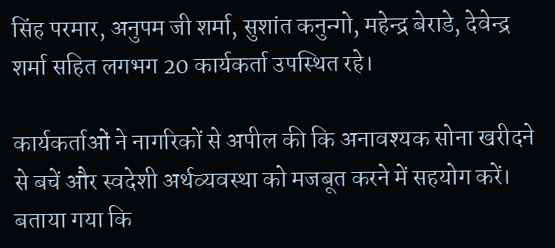सिंह परमार, अनुपम जी शर्मा, सुशांत कनुन्गो, महेन्द्र बेराडे, देवेन्द्र शर्मा सहित लगभग 20 कार्यकर्ता उपस्थित रहे।

कार्यकर्ताओं ने नागरिकों से अपील की कि अनावश्यक सोना खरीदने से बचें और स्वदेशी अर्थव्यवस्था को मजबूत करने में सहयोग करें। बताया गया कि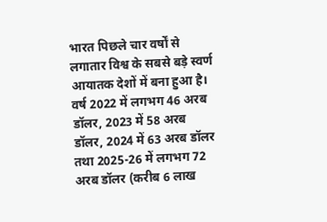भारत पिछले चार वर्षों से लगातार विश्व के सबसे बड़े स्वर्ण आयातक देशों में बना हुआ है। वर्ष 2022 में लगभग 46 अरब डॉलर, 2023 में 58 अरब डॉलर, 2024 में 63 अरब डॉलर तथा 2025-26 में लगभग 72 अरब डॉलर (करीब 6 लाख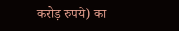करोड़ रुपये) का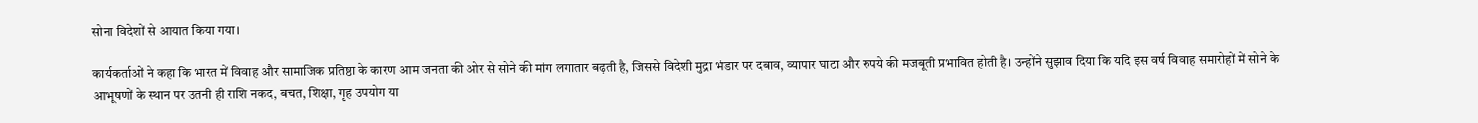सोना विदेशों से आयात किया गया।

कार्यकर्ताओं ने कहा कि भारत में विवाह और सामाजिक प्रतिष्ठा के कारण आम जनता की ओर से सोने की मांग लगातार बढ़ती है, जिससे विदेशी मुद्रा भंडार पर दबाव, व्यापार घाटा और रुपये की मजबूती प्रभावित होती है। उन्होंने सुझाव दिया कि यदि इस वर्ष विवाह समारोहों में सोने के आभूषणों के स्थान पर उतनी ही राशि नकद, बचत, शिक्षा, गृह उपयोग या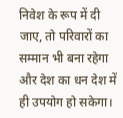निवेश के रूप में दी जाए, तो परिवारों का सम्मान भी बना रहेगा और देश का धन देश में ही उपयोग हो सकेगा।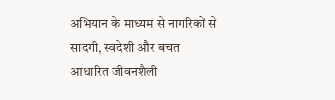अभियान के माध्यम से नागरिकों से सादगी, स्वदेशी और बचत आधारित जीवनशैली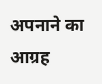अपनाने का आग्रह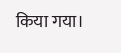किया गया।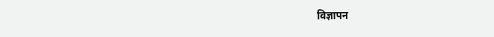विज्ञापन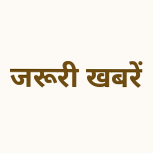जरूरी खबरें